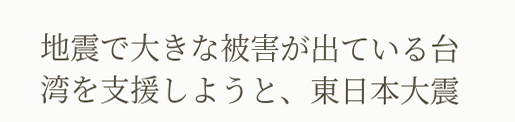地震で大きな被害が出ている台湾を支援しようと、東日本大震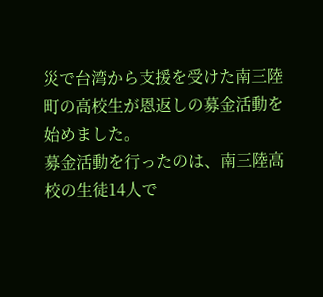災で台湾から支援を受けた南三陸町の高校生が恩返しの募金活動を始めました。
募金活動を行ったのは、南三陸高校の生徒14人で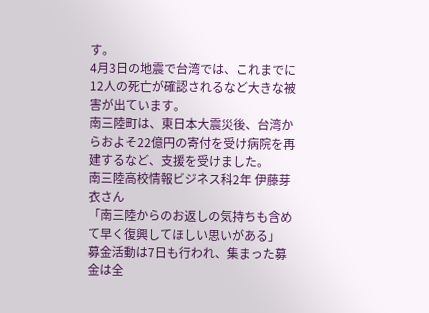す。
4月3日の地震で台湾では、これまでに12人の死亡が確認されるなど大きな被害が出ています。
南三陸町は、東日本大震災後、台湾からおよそ22億円の寄付を受け病院を再建するなど、支援を受けました。
南三陸高校情報ビジネス科2年 伊藤芽衣さん
「南三陸からのお返しの気持ちも含めて早く復興してほしい思いがある」
募金活動は7日も行われ、集まった募金は全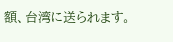額、台湾に送られます。